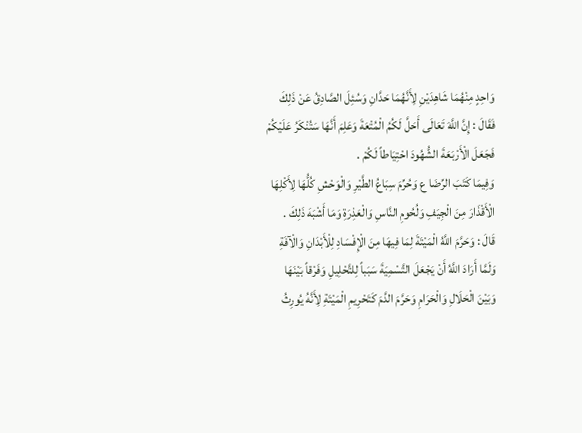وَاحِدٍ مِنْهُمَا شَاهِدَيْنِ لِأَنَّهُمَا حَدَّانِ وَسُئِلَ الصَّادِقُ عَنْ ذَلِكَ فَقَالَ : إِنَّ اللَّهَ تَعَالَى أَحَلَّ لَكُمُ الْمُتْعَةَ وَعَلِمَ أَنَّهَا سَتُنْكَرُ عَلَيْكُمْ فَجَعَلَ الْأَرْبَعَةَ الشُّهُودَ احْتِيَاطاً لَكُمْ .
وَفِيمَا كَتَبَ الرِّضَا ع وَحُرِّمَ سِبَاعُ الطَّيْرِ وَالْوَحْشِ كُلُّهَا لِأَكْلِهَا الْأَقْذَارَ مِنَ الْجِيَفِ وَلُحُومِ النَّاسِ وَالْعَذِرَةِ وَمَا أَشْبَهَ ذَلِكَ .
قَالَ : وَحَرَّمَ اللَّهُ الْمَيْتَةَ لِمَا فِيهَا مِنَ الْإِفْسَادِ لِلْأَبْدَانِ وَالْآفَةِ وَلَمَّا أَرَادَ اللَّهُ أَنْ يَجْعَلَ التَّسْمِيَةَ سَبَباً لِلتَّحْلِيلِ وَفَرْقاً بَيْنَهَا وَبَيْنَ الْحَلَالِ وَالْحَرَامِ وَحَرَّمَ الدَّمَ كَتَحْرِيمِ الْمَيْتَةِ لِأَنَّهُ يُورِثُ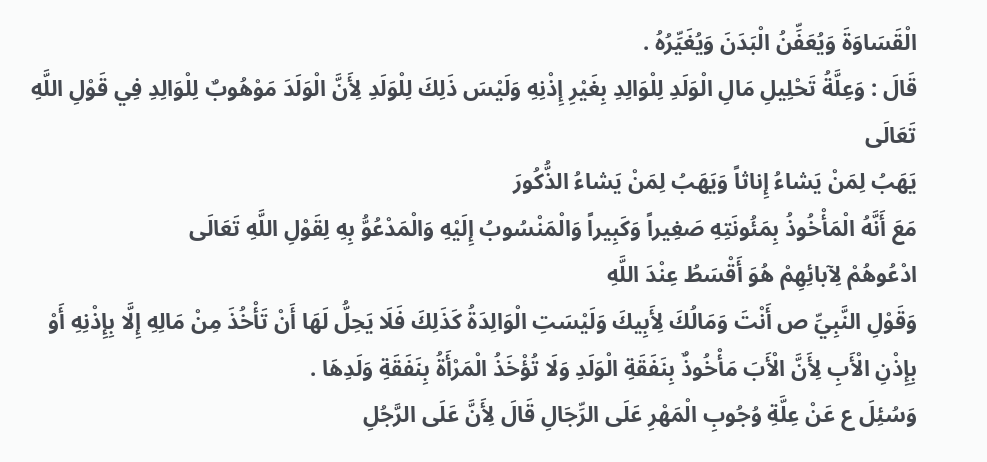الْقَسَاوَةَ وَيُعَفِّنُ الْبَدَنَ وَيُغَيِّرُهُ .
قَالَ : وَعِلَّةُ تَحْلِيلِ مَالِ الْوَلَدِ لِلْوَالِدِ بِغَيْرِ إِذْنِهِ وَلَيْسَ ذَلِكَ لِلْوَلَدِ لِأَنَّ الْوَلَدَ مَوْهُوبٌ لِلْوَالِدِ فِي قَوْلِ اللَّهِ تَعَالَى
يَهَبُ لِمَنْ يَشاءُ إِناثاً وَيَهَبُ لِمَنْ يَشاءُ الذُّكُورَ
مَعَ أَنَّهُ الْمَأْخُوذُ بِمَئُونَتِهِ صَغِيراً وَكَبِيراً وَالْمَنْسُوبُ إِلَيْهِ وَالْمَدْعُوُّ بِهِ لِقَوْلِ اللَّهِ تَعَالَى
ادْعُوهُمْ لِآبائِهِمْ هُوَ أَقْسَطُ عِنْدَ اللَّهِ
وَقَوْلِ النَّبِيِّ ص أَنْتَ وَمَالُكَ لِأَبِيكَ وَلَيْسَتِ الْوَالِدَةُ كَذَلِكَ فَلَا يَحِلُّ لَهَا أَنْ تَأْخُذَ مِنْ مَالِهِ إِلَّا بِإِذْنِهِ أَوْ بِإِذْنِ الْأَبِ لِأَنَّ الْأَبَ مَأْخُوذٌ بِنَفَقَةِ الْوَلَدِ وَلَا تُؤْخَذُ الْمَرْأَةُ بِنَفَقَةِ وَلَدِهَا .
وَسُئِلَ ع عَنْ عِلَّةِ وُجُوبِ الْمَهْرِ عَلَى الرِّجَالِ قَالَ لِأَنَّ عَلَى الرَّجُلِ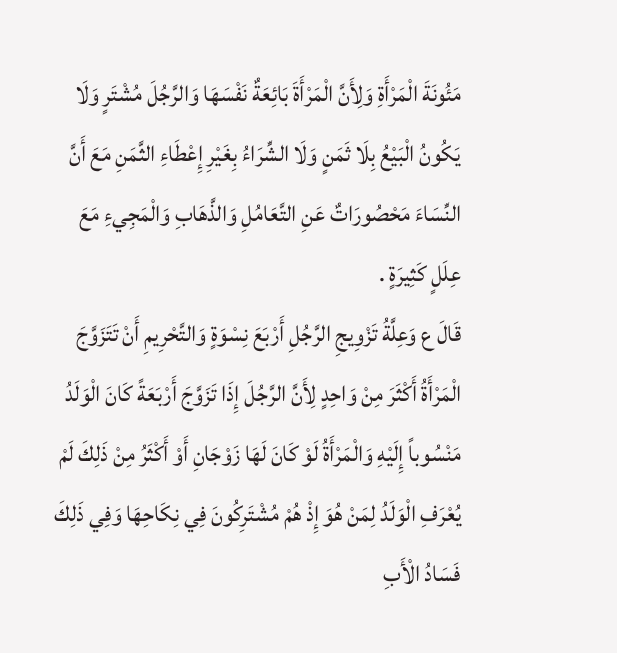مَئُونَةَ الْمَرْأَةِ وَلِأَنَّ الْمَرْأَةَ بَائِعَةٌ نَفْسَهَا وَالرَّجُلَ مُشْتَرٍ وَلَا يَكُونُ الْبَيْعُ بِلَا ثَمَنٍ وَلَا الشِّرَاءُ بِغَيْرِ إِعْطَاءِ الثَّمَنِ مَعَ أَنَّ النِّسَاءَ مَحْصُورَاتٌ عَنِ التَّعَامُلِ وَالذَّهَابِ وَالْمَجِيءِ مَعَ عِلَلٍ كَثِيرَةٍ .
قَالَ ع وَعِلَّةُ تَزْوِيجِ الرَّجُلِ أَرْبَعَ نِسْوَةٍ وَالتَّحْرِيمِ أَنْ تَتَزَوَّجَ الْمَرْأَةُ أَكْثَرَ مِنْ وَاحِدٍ لِأَنَّ الرَّجُلَ إِذَا تَزَوَّجَ أَرْبَعَةً كَانَ الْوَلَدُ مَنْسُوباً إِلَيْهِ وَالْمَرْأَةُ لَوْ كَانَ لَهَا زَوْجَانِ أَوْ أَكْثَرُ مِنْ ذَلِكَ لَمْ يُعْرَفِ الْوَلَدُ لِمَنْ هُوَ إِذْ هُمْ مُشْتَرِكُونَ فِي نِكَاحِهَا وَفِي ذَلِكَ فَسَادُ الْأَبِ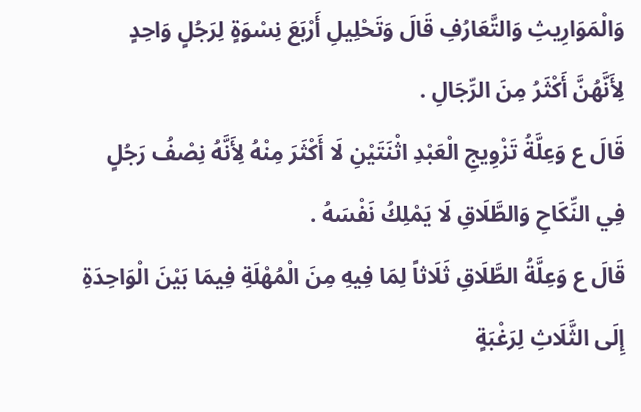وَالْمَوَارِيثِ وَالتَّعَارُفِ قَالَ وَتَحْلِيلِ أَرْبَعَ نِسْوَةٍ لِرَجُلٍ وَاحِدٍ لِأَنَّهُنَّ أَكْثَرُ مِنَ الرِّجَالِ .
قَالَ ع وَعِلَّةُ تَزْوِيجِ الْعَبْدِ اثْنَتَيْنِ لَا أَكْثَرَ مِنْهُ لِأَنَّهُ نِصْفُ رَجُلٍ فِي النِّكَاحِ وَالطَّلَاقِ لَا يَمْلِكُ نَفْسَهُ .
قَالَ ع وَعِلَّةُ الطَّلَاقِ ثَلَاثاً لِمَا فِيهِ مِنَ الْمُهْلَةِ فِيمَا بَيْنَ الْوَاحِدَةِ إِلَى الثَّلَاثِ لِرَغْبَةٍ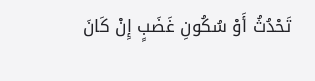تَحْدُثُ أَوْ سُكُونِ غَضَبٍ إِنْ كَانَ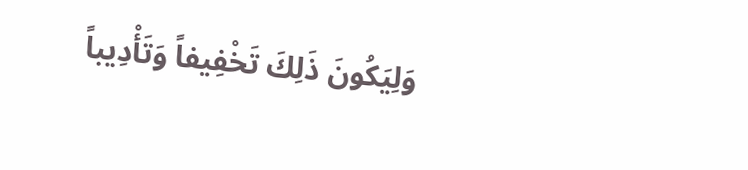وَلِيَكُونَ ذَلِكَ تَخْفِيفاً وَتَأْدِيباً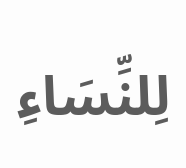لِلنِّسَاءِ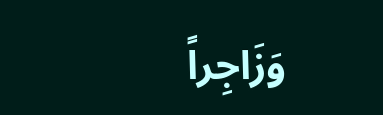وَزَاجِراً